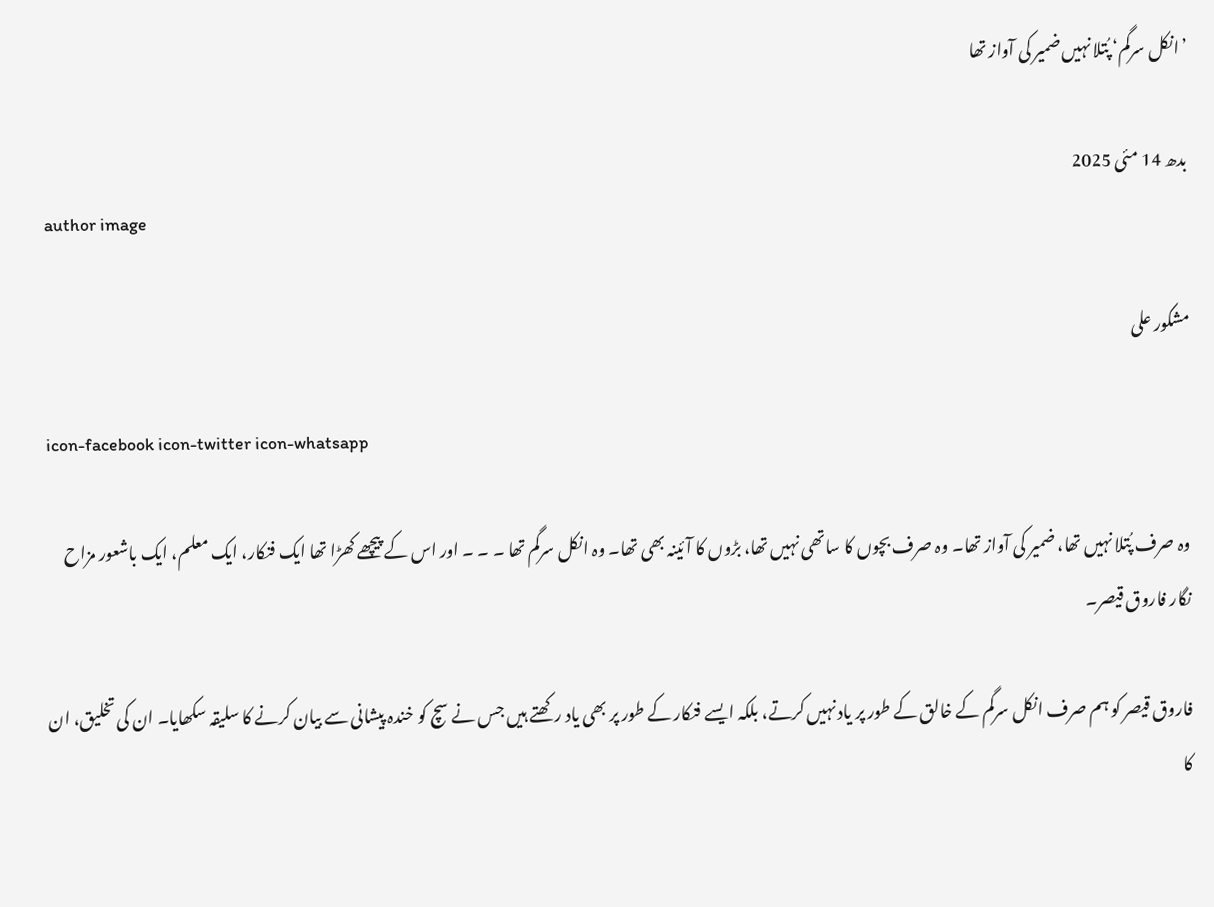’انکل سرگم‘ پُتلا نہیں ضمیر کی آواز تھا

بدھ 14 مئی 2025
author image

مشکور علی

icon-facebook icon-twitter icon-whatsapp

وہ صرف پُتلا نہیں تھا، ضمیر کی آواز تھا۔ وہ صرف بچوں کا ساتھی نہیں تھا، بڑوں کا آئینہ بھی تھا۔ وہ انکل سرگم تھا ۔ ۔ ۔ اور اس کے پیچھے کھڑا تھا ایک فنکار، ایک معلم، ایک باشعور مزاح نگار فاروق قیصر۔

فاروق قیصر کو ہم صرف انکل سرگم کے خالق کے طور پر یاد نہیں کرتے، بلکہ ایسے فنکار کے طور پر بھی یاد رکھتے ہیں جس نے سچ کو خندہ پیشانی سے بیان کرنے کا سلیقہ سکھایا۔ ان کی تخلیق، ان کا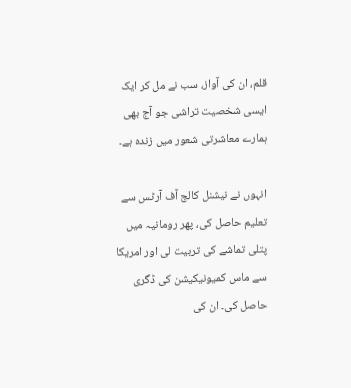قلم، ان کی آواز، سب نے مل کر ایک ایسی شخصیت تراشی جو آج بھی ہمارے معاشرتی شعور میں زندہ ہے۔

انہوں نے نیشنل کالج آف آرٹس سے تعلیم حاصل کی، پھر رومانیہ میں پتلی تماشے کی تربیت لی اور امریکا سے ماس کمیونیکیشن کی ڈگری حاصل کی۔ ان کی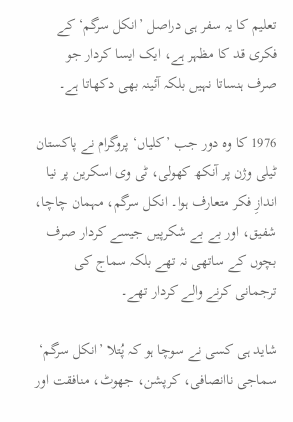تعلیم کا یہ سفر ہی دراصل ’انکل سرگم‘ کے فکری قد کا مظہر ہے، ایک ایسا کردار جو صرف ہنساتا نہیں بلکہ آئینہ بھی دکھاتا ہے۔

1976 کا وہ دور جب ’کلیاں‘ پروگرام نے پاکستان ٹیلی وژن پر آنکھ کھولی، ٹی وی اسکرین پر نیا اندازِ فکر متعارف ہوا۔ انکل سرگم، مہمان چاچا، شفیق، اور بے بے شکرپیں جیسے کردار صرف بچوں کے ساتھی نہ تھے بلکہ سماج کی ترجمانی کرنے والے کردار تھے۔

شاید ہی کسی نے سوچا ہو کہ پُتلا ’انکل سرگم‘ سماجی ناانصافی، کرپشن، جھوٹ، منافقت اور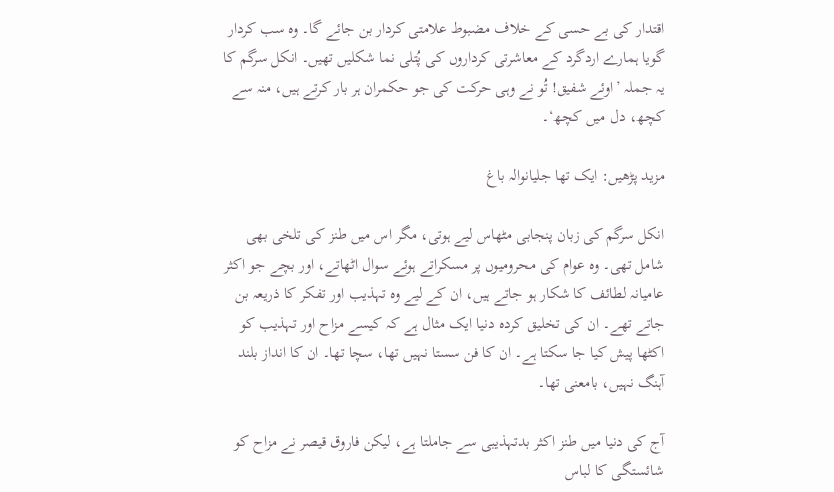اقتدار کی بے حسی کے خلاف مضبوط علامتی کردار بن جائے گا۔ وہ سب کردار گویا ہمارے اردگرد کے معاشرتی کرداروں کی پُتلی نما شکلیں تھیں۔ انکل سرگم کا یہ جملہ ’اوئے شفیق! تُو نے وہی حرکت کی جو حکمران ہر بار کرتے ہیں، منہ سے کچھ، دل میں کچھ‘۔

مزید پڑھیں: ایک تھا جلیانوالہ باغ

انکل سرگم کی زبان پنجابی مٹھاس لیے ہوتی، مگر اس میں طنز کی تلخی بھی شامل تھی۔ وہ عوام کی محرومیوں پر مسکراتے ہوئے سوال اٹھاتے، اور بچے جو اکثر عامیانہ لطائف کا شکار ہو جاتے ہیں، ان کے لیے وہ تہذیب اور تفکر کا ذریعہ بن جاتے تھے۔ ان کی تخلیق کردہ دنیا ایک مثال ہے کہ کیسے مزاح اور تہذیب کو اکٹھا پیش کیا جا سکتا ہے۔ ان کا فن سستا نہیں تھا، سچا تھا۔ ان کا انداز بلند آہنگ نہیں، بامعنی تھا۔

آج کی دنیا میں طنز اکثر بدتہذیبی سے جاملتا ہے، لیکن فاروق قیصر نے مزاح کو شائستگی کا لباس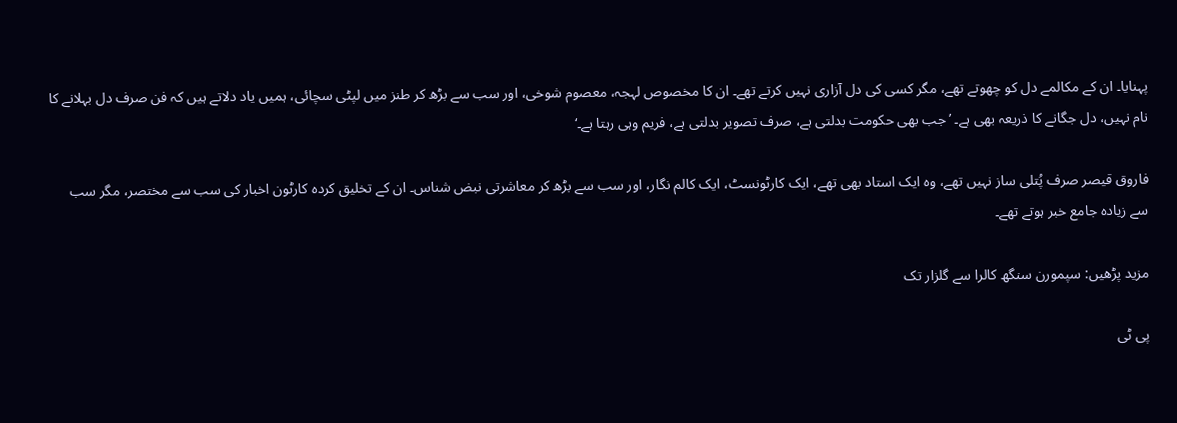پہنایا۔ ان کے مکالمے دل کو چھوتے تھے، مگر کسی کی دل آزاری نہیں کرتے تھے۔ ان کا مخصوص لہجہ، معصوم شوخی، اور سب سے بڑھ کر طنز میں لپٹی سچائی، ہمیں یاد دلاتے ہیں کہ فن صرف دل بہلانے کا نام نہیں، دل جگانے کا ذریعہ بھی ہے۔ ’جب بھی حکومت بدلتی ہے، صرف تصویر بدلتی ہے، فریم وہی رہتا ہے۔‘

فاروق قیصر صرف پُتلی ساز نہیں تھے، وہ ایک استاد بھی تھے، ایک کارٹونسٹ، ایک کالم نگار، اور سب سے بڑھ کر معاشرتی نبض شناس۔ ان کے تخلیق کردہ کارٹون اخبار کی سب سے مختصر، مگر سب سے زیادہ جامع خبر ہوتے تھے۔

مزید پڑھیں: سپمورن سنگھ کالرا سے گلزار تک

پی ٹی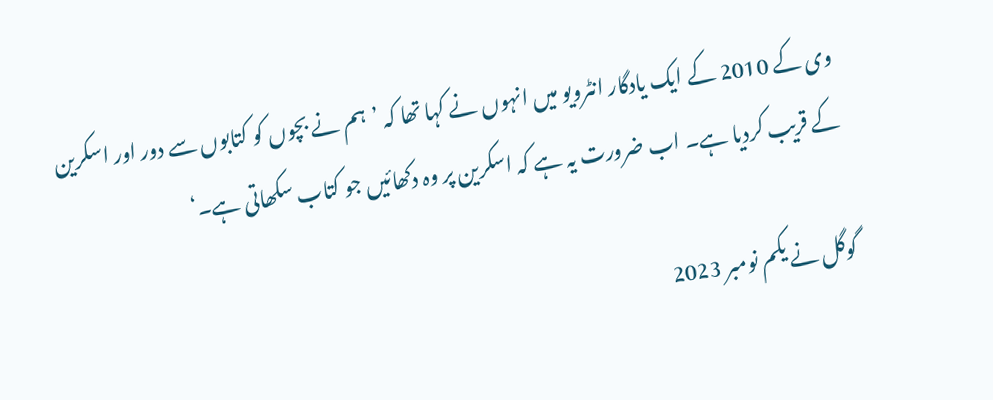وی کے 2010 کے ایک یادگار انٹرویو میں انہوں نے کہا تھا کہ ’ہم نے بچوں کو کتابوں سے دور اور اسکرین کے قریب کردیا ہے۔ اب ضرورت یہ ہے کہ اسکرین پر وہ دکھائیں جو کتاب سکھاتی ہے۔‘

گوگل نے یکم نومبر 2023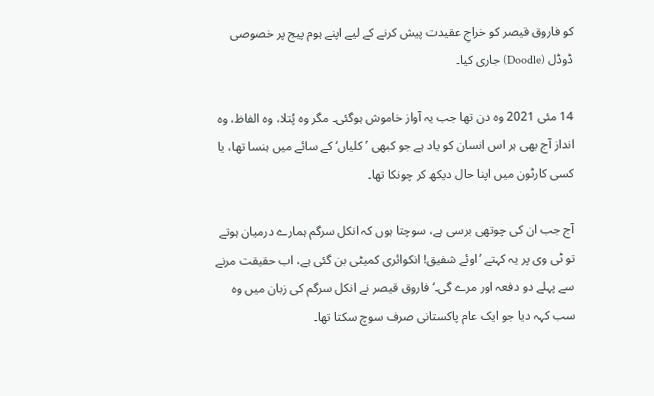کو فاروق قیصر کو خراجِ عقیدت پیش کرنے کے لیے اپنے ہوم پیج پر خصوصی ڈوڈل (Doodle) جاری کیا۔

14 مئی 2021 وہ دن تھا جب یہ آواز خاموش ہوگئی۔ مگر وہ پُتلا، وہ الفاظ، وہ انداز آج بھی ہر اس انسان کو یاد ہے جو کبھی ’کلیاں‘ کے سائے میں ہنسا تھا، یا کسی کارٹون میں اپنا حال دیکھ کر چونکا تھا۔

آج جب ان کی چوتھی برسی ہے، سوچتا ہوں کہ انکل سرگم ہمارے درمیان ہوتے تو ٹی وی پر یہ کہتے ’اوئے شفیق! انکوائری کمیٹی بن گئی ہے، اب حقیقت مرنے سے پہلے دو دفعہ اور مرے گی۔‘ فاروق قیصر نے انکل سرگم کی زبان میں وہ سب کہہ دیا جو ایک عام پاکستانی صرف سوچ سکتا تھا۔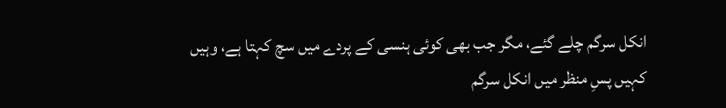انکل سرگم چلے گئے، مگر جب بھی کوئی ہنسی کے پردے میں سچ کہتا ہے، وہیں کہیں پسِ منظر میں انکل سرگم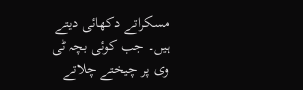مسکراتے دکھائی دیتے ہیں۔ جب کوئی بچہ ٹی وی پر چیختے چلاتے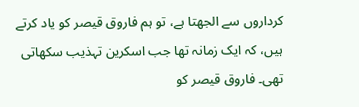کرداروں سے الجھتا ہے، تو ہم فاروق قیصر کو یاد کرتے ہیں، کہ ایک زمانہ تھا جب اسکرین تہذیب سکھاتی تھی۔ فاروق قیصر کو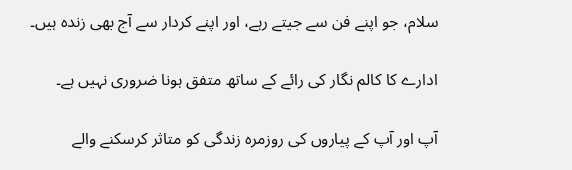سلام، جو اپنے فن سے جیتے رہے، اور اپنے کردار سے آج بھی زندہ ہیں۔

ادارے کا کالم نگار کی رائے کے ساتھ متفق ہونا ضروری نہیں ہے۔

آپ اور آپ کے پیاروں کی روزمرہ زندگی کو متاثر کرسکنے والے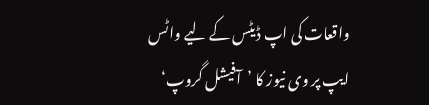واقعات کی اپ ڈیٹس کے لیے واٹس ایپ پر وی نیوز کا ’آفیشل گروپ‘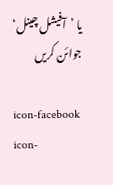یا ’آفیشل چینل‘ جوائن کریں

icon-facebook icon-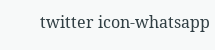twitter icon-whatsapp